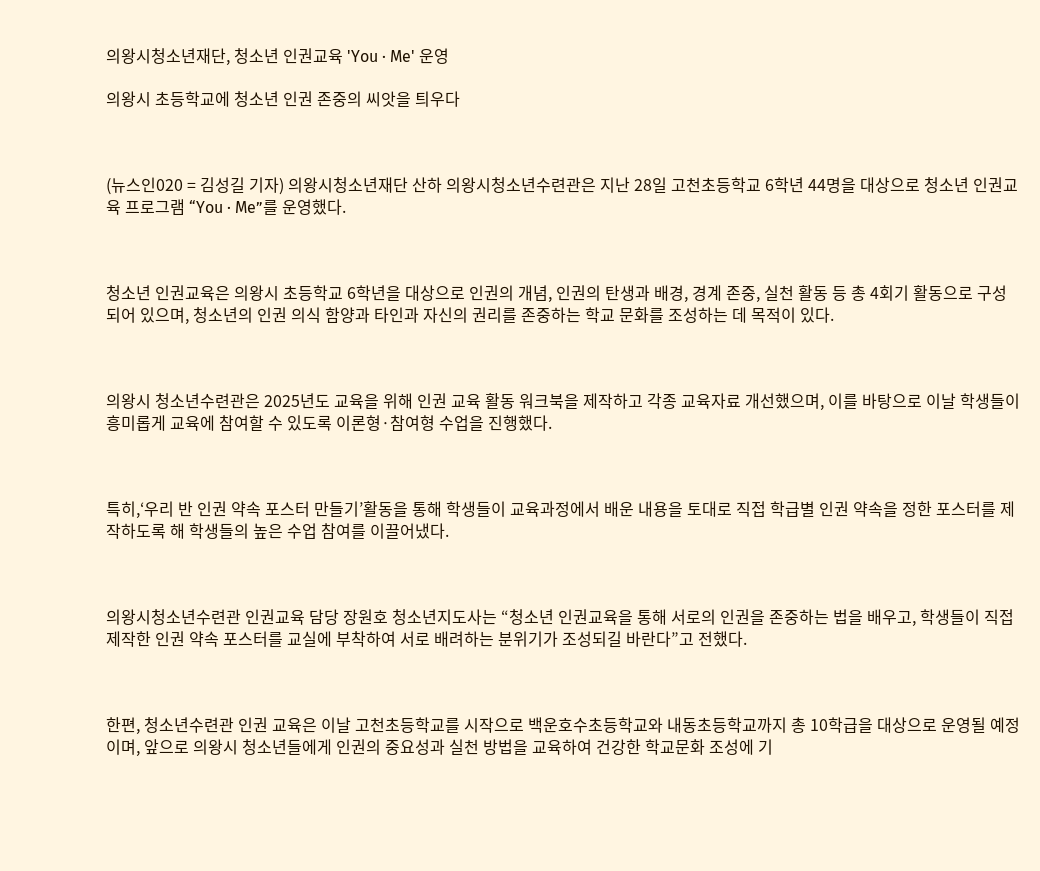의왕시청소년재단, 청소년 인권교육 'You · Me' 운영

의왕시 초등학교에 청소년 인권 존중의 씨앗을 틔우다



(뉴스인020 = 김성길 기자) 의왕시청소년재단 산하 의왕시청소년수련관은 지난 28일 고천초등학교 6학년 44명을 대상으로 청소년 인권교육 프로그램 “You · Me”를 운영했다.



청소년 인권교육은 의왕시 초등학교 6학년을 대상으로 인권의 개념, 인권의 탄생과 배경, 경계 존중, 실천 활동 등 총 4회기 활동으로 구성되어 있으며, 청소년의 인권 의식 함양과 타인과 자신의 권리를 존중하는 학교 문화를 조성하는 데 목적이 있다.



의왕시 청소년수련관은 2025년도 교육을 위해 인권 교육 활동 워크북을 제작하고 각종 교육자료 개선했으며, 이를 바탕으로 이날 학생들이 흥미롭게 교육에 참여할 수 있도록 이론형·참여형 수업을 진행했다.



특히,‘우리 반 인권 약속 포스터 만들기’활동을 통해 학생들이 교육과정에서 배운 내용을 토대로 직접 학급별 인권 약속을 정한 포스터를 제작하도록 해 학생들의 높은 수업 참여를 이끌어냈다.



의왕시청소년수련관 인권교육 담당 장원호 청소년지도사는 “청소년 인권교육을 통해 서로의 인권을 존중하는 법을 배우고, 학생들이 직접 제작한 인권 약속 포스터를 교실에 부착하여 서로 배려하는 분위기가 조성되길 바란다”고 전했다.



한편, 청소년수련관 인권 교육은 이날 고천초등학교를 시작으로 백운호수초등학교와 내동초등학교까지 총 10학급을 대상으로 운영될 예정이며, 앞으로 의왕시 청소년들에게 인권의 중요성과 실천 방법을 교육하여 건강한 학교문화 조성에 기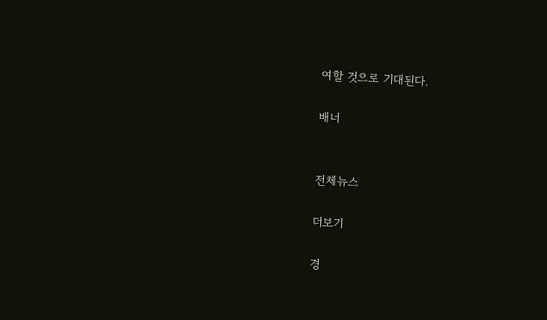여할 것으로 기대된다.

배너


전체뉴스

더보기

경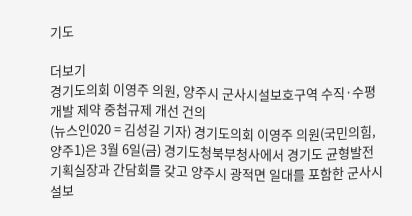기도

더보기
경기도의회 이영주 의원, 양주시 군사시설보호구역 수직·수평 개발 제약 중첩규제 개선 건의
(뉴스인020 = 김성길 기자) 경기도의회 이영주 의원(국민의힘, 양주1)은 3월 6일(금) 경기도청북부청사에서 경기도 균형발전기획실장과 간담회를 갖고 양주시 광적면 일대를 포함한 군사시설보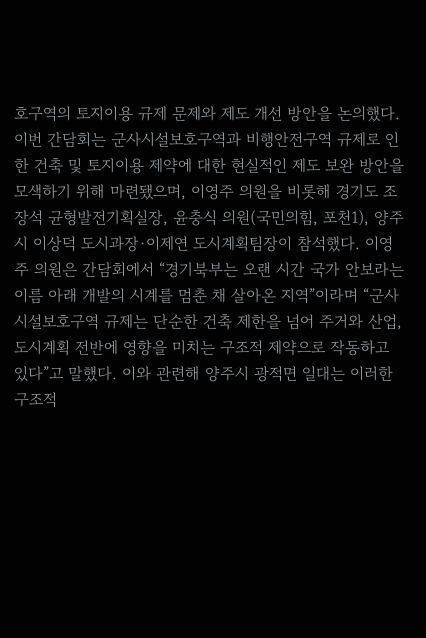호구역의 토지이용 규제 문제와 제도 개선 방안을 논의했다. 이번 간담회는 군사시설보호구역과 비행안전구역 규제로 인한 건축 및 토지이용 제약에 대한 현실적인 제도 보완 방안을 모색하기 위해 마련됐으며, 이영주 의원을 비롯해 경기도 조장석 균형발전기획실장, 윤충식 의원(국민의힘, 포천1), 양주시 이상덕 도시과장·이제연 도시계획팀장이 참석했다. 이영주 의원은 간담회에서 “경기북부는 오랜 시간 국가 안보라는 이름 아래 개발의 시계를 멈춘 채 살아온 지역”이라며 “군사시설보호구역 규제는 단순한 건축 제한을 넘어 주거와 산업, 도시계획 전반에 영향을 미치는 구조적 제약으로 작동하고 있다”고 말했다. 이와 관련해 양주시 광적면 일대는 이러한 구조적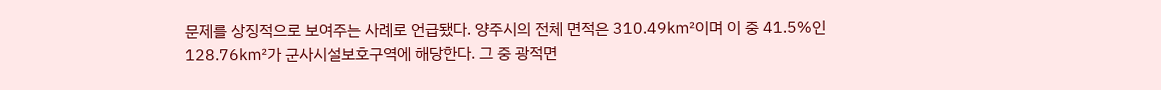문제를 상징적으로 보여주는 사례로 언급됐다. 양주시의 전체 면적은 310.49㎢이며 이 중 41.5%인 128.76㎢가 군사시설보호구역에 해당한다. 그 중 광적면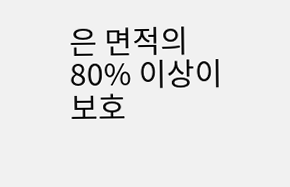은 면적의 80% 이상이 보호